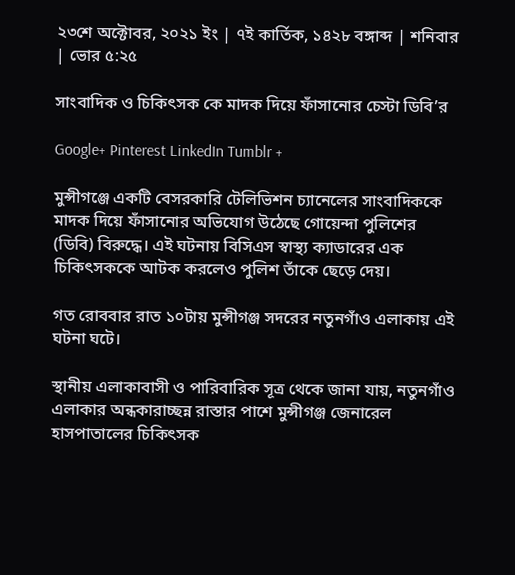২৩শে অক্টোবর, ২০২১ ইং | ৭ই কার্তিক, ১৪২৮ বঙ্গাব্দ | শনিবার | ভোর ৫:২৫

সাংবাদিক ও চিকিৎসক কে মাদক দিয়ে ফাঁসানোর চেস্টা ডিবি’র

Google+ Pinterest LinkedIn Tumblr +

মুন্সীগঞ্জে একটি বেসরকারি টেলিভিশন চ্যানেলের সাংবাদিককে মাদক দিয়ে ফাঁসানোর অভিযোগ উঠেছে গোয়েন্দা পুলিশের (ডিবি) বিরুদ্ধে। এই ঘটনায় বিসিএস স্বাস্থ্য ক্যাডারের এক চিকিৎসককে আটক করলেও পুলিশ তাঁকে ছেড়ে দেয়।

গত রোববার রাত ১০টায় মুন্সীগঞ্জ সদরের নতুনগাঁও এলাকায় এই ঘটনা ঘটে।

স্থানীয় এলাকাবাসী ও পারিবারিক সূত্র থেকে জানা যায়, নতুনগাঁও এলাকার অন্ধকারাচ্ছন্ন রাস্তার পাশে মুন্সীগঞ্জ জেনারেল হাসপাতালের চিকিৎসক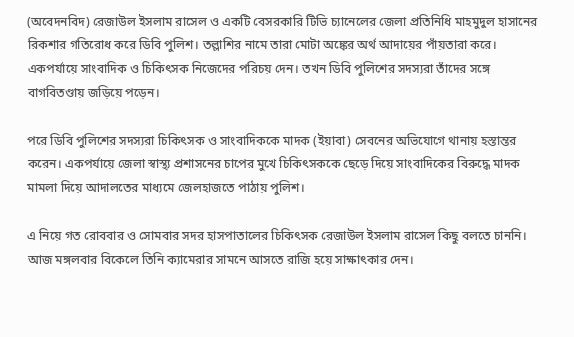(অবেদনবিদ) রেজাউল ইসলাম রাসেল ও একটি বেসরকারি টিভি চ্যানেলের জেলা প্রতিনিধি মাহমুদুল হাসানের রিকশার গতিরোধ করে ডিবি পুলিশ। তল্লাশির নামে তারা মোটা অঙ্কের অর্থ আদায়ের পাঁয়তারা করে। একপর্যায়ে সাংবাদিক ও চিকিৎসক নিজেদের পরিচয় দেন। তখন ডিবি পুলিশের সদস্যরা তাঁদের সঙ্গে বাগবিতণ্ডায় জড়িয়ে পড়েন।

পরে ডিবি পুলিশের সদস্যরা চিকিৎসক ও সাংবাদিককে মাদক (ইয়াবা) সেবনের অভিযোগে থানায় হস্তান্তর করেন। একপর্যায়ে জেলা স্বাস্থ্য প্রশাসনের চাপের মুখে চিকিৎসককে ছেড়ে দিয়ে সাংবাদিকের বিরুদ্ধে মাদক মামলা দিয়ে আদালতের মাধ্যমে জেলহাজতে পাঠায় পুলিশ।

এ নিয়ে গত রোববার ও সোমবার সদর হাসপাতালের চিকিৎসক রেজাউল ইসলাম রাসেল কিছু বলতে চাননি। আজ মঙ্গলবার বিকেলে তিনি ক্যামেরার সামনে আসতে রাজি হয়ে সাক্ষাৎকার দেন।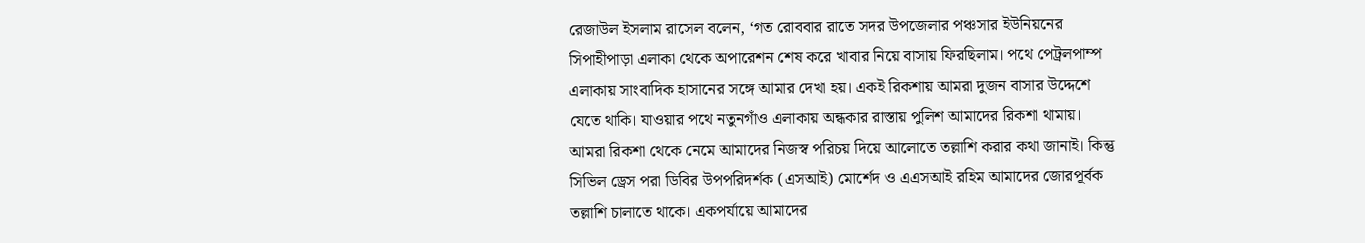রেজাউল ইসলাম রাসেল বলেন, ‘গত রোববার রাতে সদর উপজেলার পঞ্চসার ইউনিয়নের সিপাহীপাড়া এলাকা থেকে অপারেশন শেষ করে খাবার নিয়ে বাসায় ফিরছিলাম। পথে পেট্রলপাম্প এলাকায় সাংবাদিক হাসানের সঙ্গে আমার দেখা হয়। একই রিকশায় আমরা দুজন বাসার উদ্দেশে যেতে থাকি। যাওয়ার পথে নতুনগাঁও এলাকায় অন্ধকার রাস্তায় পুলিশ আমাদের রিকশা থামায়। আমরা রিকশা থেকে নেমে আমাদের নিজস্ব পরিচয় দিয়ে আলোতে তল্লাশি করার কথা জানাই। কিন্তু সিভিল ড্রেস পরা ডিবির উপপরিদর্শক (এসআই) মোর্শেদ ও এএসআই রহিম আমাদের জোরপূর্বক তল্লাশি চালাতে থাকে। একপর্যায়ে আমাদের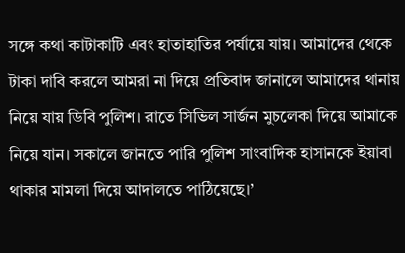সঙ্গে কথা কাটাকাটি এবং হাতাহাতির পর্যায়ে যায়। আমাদের থেকে টাকা দাবি করলে আমরা না দিয়ে প্রতিবাদ জানালে আমাদের থানায় নিয়ে যায় ডিবি পুলিশ। রাতে সিভিল সার্জন মুচলেকা দিয়ে আমাকে নিয়ে যান। সকালে জানতে পারি পুলিশ সাংবাদিক হাসানকে ইয়াবা থাকার মামলা দিয়ে আদালতে পাঠিয়েছে।’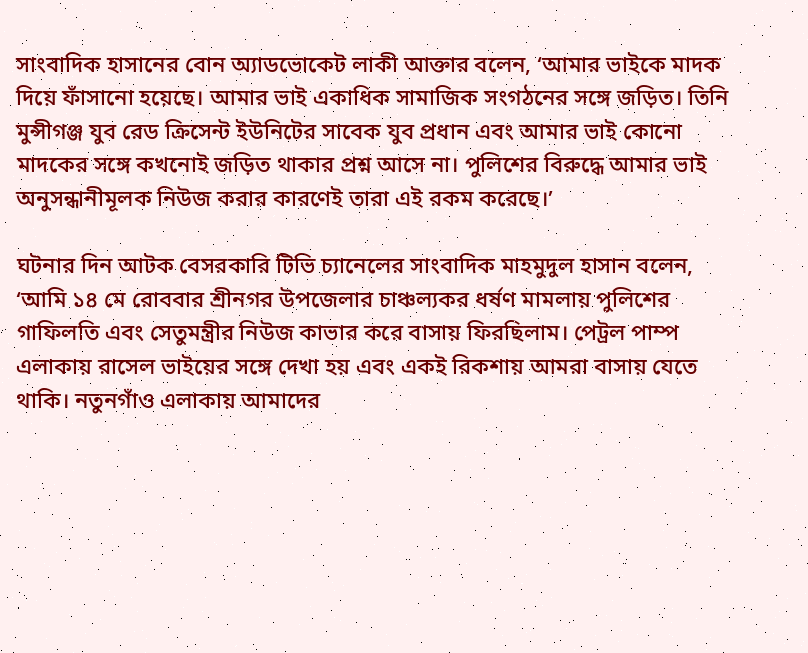সাংবাদিক হাসানের বোন অ্যাডভোকেট লাকী আক্তার বলেন, ‘আমার ভাইকে মাদক দিয়ে ফাঁসানো হয়েছে। আমার ভাই একাধিক সামাজিক সংগঠনের সঙ্গে জড়িত। তিনি মুন্সীগঞ্জ যুব রেড ক্রিসেন্ট ইউনিটের সাবেক যুব প্রধান এবং আমার ভাই কোনো মাদকের সঙ্গে কখনোই জড়িত থাকার প্রশ্ন আসে না। পুলিশের বিরুদ্ধে আমার ভাই অনুসন্ধানীমূলক নিউজ করার কারণেই তারা এই রকম করেছে।’

ঘটনার দিন আটক বেসরকারি টিভি চ্যানেলের সাংবাদিক মাহমুদুল হাসান বলেন, ‘আমি ১৪ মে রোববার শ্রীনগর উপজেলার চাঞ্চল্যকর ধর্ষণ মামলায় পুলিশের গাফিলতি এবং সেতুমন্ত্রীর নিউজ কাভার করে বাসায় ফিরছিলাম। পেট্রল পাম্প এলাকায় রাসেল ভাইয়ের সঙ্গে দেখা হয় এবং একই রিকশায় আমরা বাসায় যেতে থাকি। নতুনগাঁও এলাকায় আমাদের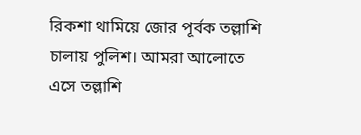রিকশা থামিয়ে জোর পূর্বক তল্লাশি চালায় পুলিশ। আমরা আলোতে এসে তল্লাশি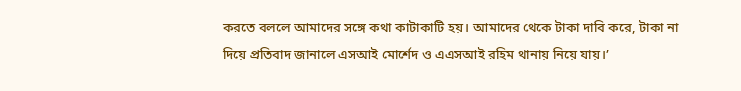করতে বললে আমাদের সঙ্গে কথা কাটাকাটি হয়। আমাদের থেকে টাকা দাবি করে, টাকা না দিয়ে প্রতিবাদ জানালে এসআই মোর্শেদ ও এএসআই রহিম থানায় নিয়ে যায়।’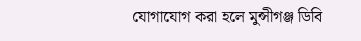যোগাযোগ করা হলে মুন্সীগঞ্জ ডিবি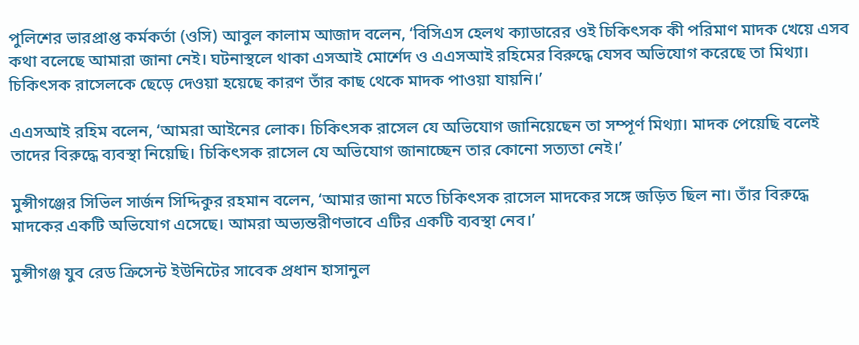পুলিশের ভারপ্রাপ্ত কর্মকর্তা (ওসি) আবুল কালাম আজাদ বলেন, ‘বিসিএস হেলথ ক্যাডারের ওই চিকিৎসক কী পরিমাণ মাদক খেয়ে এসব কথা বলেছে আমারা জানা নেই। ঘটনাস্থলে থাকা এসআই মোর্শেদ ও এএসআই রহিমের বিরুদ্ধে যেসব অভিযোগ করেছে তা মিথ্যা। চিকিৎসক রাসেলকে ছেড়ে দেওয়া হয়েছে কারণ তাঁর কাছ থেকে মাদক পাওয়া যায়নি।’

এএসআই রহিম বলেন, ‘আমরা আইনের লোক। চিকিৎসক রাসেল যে অভিযোগ জানিয়েছেন তা সম্পূর্ণ মিথ্যা। মাদক পেয়েছি বলেই তাদের বিরুদ্ধে ব্যবস্থা নিয়েছি। চিকিৎসক রাসেল যে অভিযোগ জানাচ্ছেন তার কোনো সত্যতা নেই।’

মুন্সীগঞ্জের সিভিল সার্জন সিদ্দিকুর রহমান বলেন, ‘আমার জানা মতে চিকিৎসক রাসেল মাদকের সঙ্গে জড়িত ছিল না। তাঁর বিরুদ্ধে মাদকের একটি অভিযোগ এসেছে। আমরা অভ্যন্তরীণভাবে এটির একটি ব্যবস্থা নেব।’

মুন্সীগঞ্জ যুব রেড ক্রিসেন্ট ইউনিটের সাবেক প্রধান হাসানুল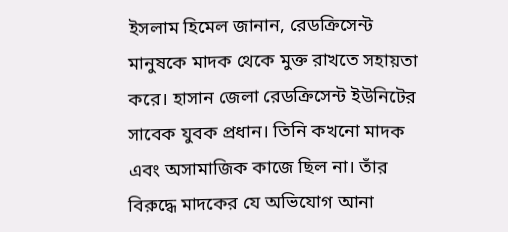ইসলাম হিমেল জানান, রেডক্রিসেন্ট মানুষকে মাদক থেকে মুক্ত রাখতে সহায়তা করে। হাসান জেলা রেডক্রিসেন্ট ইউনিটের সাবেক যুবক প্রধান। তিনি কখনো মাদক এবং অসামাজিক কাজে ছিল না। তাঁর  বিরুদ্ধে মাদকের যে অভিযোগ আনা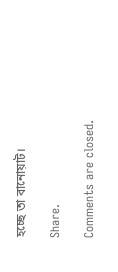হচ্ছে তা বানোয়াট।

Share.

Comments are closed.